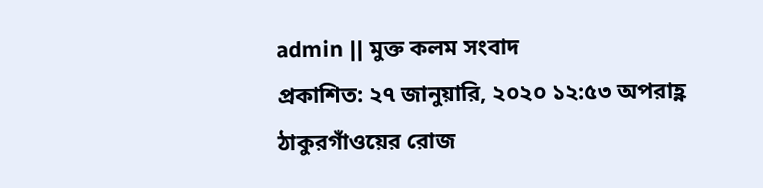admin || মুক্ত কলম সংবাদ
প্রকাশিত: ২৭ জানুয়ারি, ২০২০ ১২:৫৩ অপরাহ্ণ
ঠাকুরগাঁওয়ের রোজ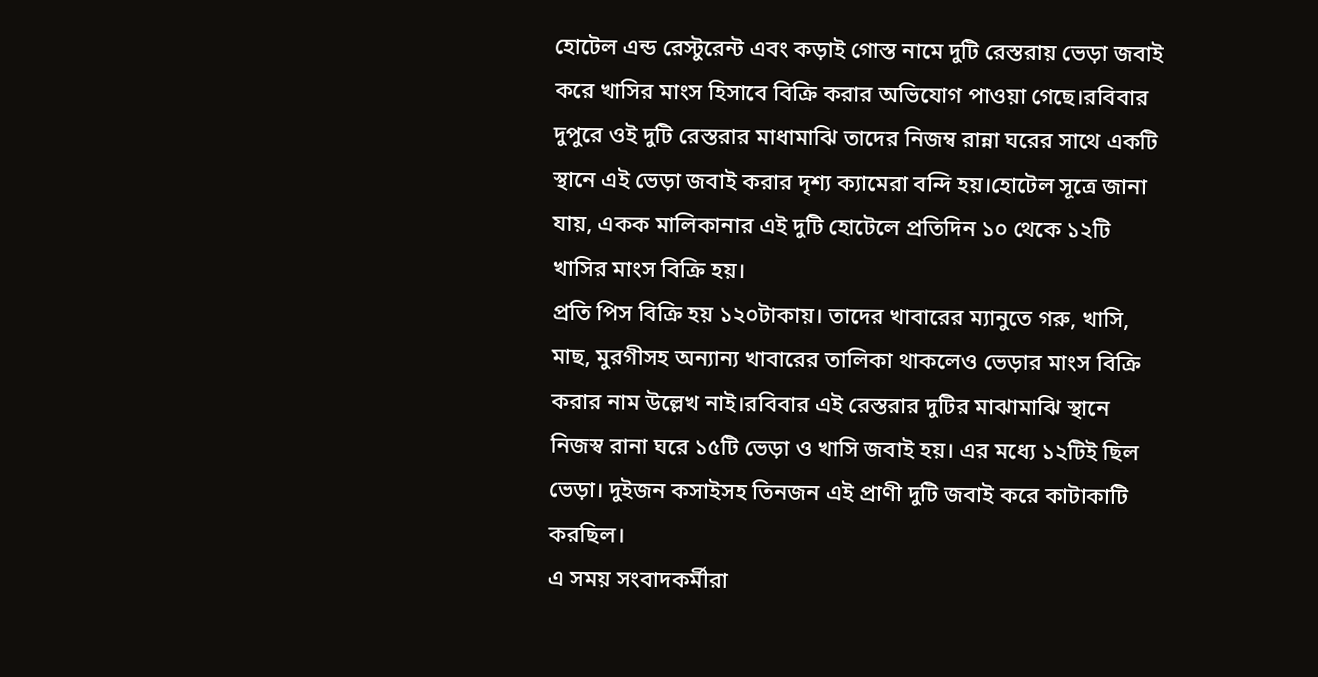হোটেল এন্ড রেস্টুরেন্ট এবং কড়াই গোস্ত নামে দুটি রেস্তরায় ভেড়া জবাই করে খাসির মাংস হিসাবে বিক্রি করার অভিযোগ পাওয়া গেছে।রবিবার দুপুরে ওই দুটি রেস্তরার মাধামাঝি তাদের নিজম্ব রান্না ঘরের সাথে একটি স্থানে এই ভেড়া জবাই করার দৃশ্য ক্যামেরা বন্দি হয়।হোটেল সূত্রে জানা যায়, একক মালিকানার এই দুটি হোটেলে প্রতিদিন ১০ থেকে ১২টি খাসির মাংস বিক্রি হয়।
প্রতি পিস বিক্রি হয় ১২০টাকায়। তাদের খাবারের ম্যানুতে গরু, খাসি, মাছ, মুরগীসহ অন্যান্য খাবারের তালিকা থাকলেও ভেড়ার মাংস বিক্রি করার নাম উল্লেখ নাই।রবিবার এই রেস্তরার দুটির মাঝামাঝি স্থানে নিজস্ব রানা ঘরে ১৫টি ভেড়া ও খাসি জবাই হয়। এর মধ্যে ১২টিই ছিল ভেড়া। দুইজন কসাইসহ তিনজন এই প্রাণী দুটি জবাই করে কাটাকাটি করছিল।
এ সময় সংবাদকর্মীরা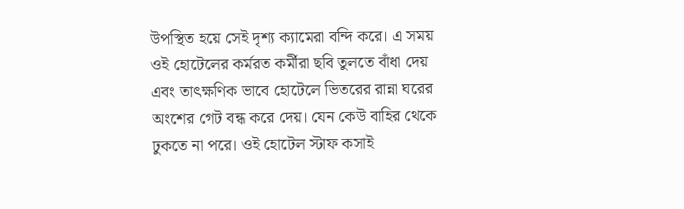উপস্থিত হয়ে সেই দৃশ্য ক্যামেরা বন্দি করে। এ সময় ওই হোটেলের কর্মরত কর্মীরা ছবি তুলতে বাঁধা দেয় এবং তাৎক্ষণিক ভাবে হোটেলে ভিতরের রান্না ঘরের অংশের গেট বন্ধ করে দেয়। যেন কেউ বাহির থেকে ঢুকতে না পরে। ওই হোটেল স্টাফ কসাই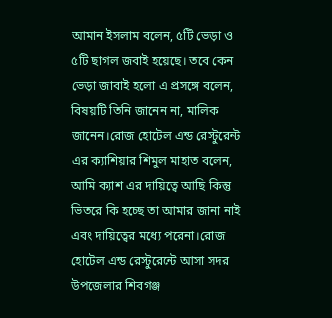আমান ইসলাম বলেন, ৫টি ভেড়া ও ৫টি ছাগল জবাই হয়েছে। তবে কেন ভেড়া জাবাই হলো এ প্রসঙ্গে বলেন, বিষয়টি তিনি জানেন না, মালিক জানেন।রোজ হোটেল এন্ড রেস্টুরেন্ট এর ক্যাশিয়ার শিমুল মাহাত বলেন, আমি ক্যাশ এর দায়িত্বে আছি কিন্তু ভিতরে কি হচ্ছে তা আমার জানা নাই এবং দায়িত্বের মধ্যে পরেনা।রোজ হোটেল এন্ড রেস্টুরেন্টে আসা সদর উপজেলার শিবগঞ্জ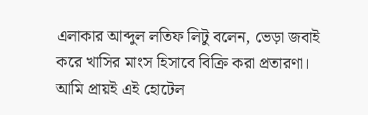এলাকার আব্দুল লতিফ লিটু বলেন, ভেড়া জবাই করে খাসির মাংস হিসাবে বিক্রি করা প্রতারণা। আমি প্রায়ই এই হোটেল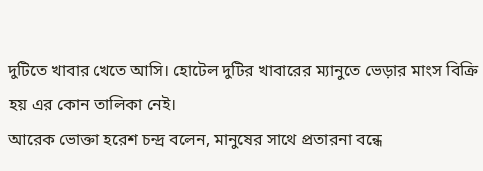দুটিতে খাবার খেতে আসি। হোটেল দুটির খাবারের ম্যানুতে ভেড়ার মাংস বিক্রি হয় এর কোন তালিকা নেই।
আরেক ভোক্তা হরেশ চন্দ্র বলেন, মানুষের সাথে প্রতারনা বন্ধে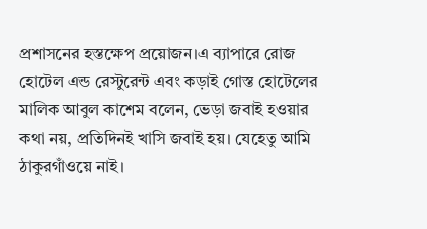প্রশাসনের হস্তক্ষেপ প্রয়োজন।এ ব্যাপারে রোজ হোটেল এন্ড রেস্টুরেন্ট এবং কড়াই গোস্ত হোটেলের মালিক আবুল কাশেম বলেন, ভেড়া জবাই হওয়ার কথা নয়, প্রতিদিনই খাসি জবাই হয়। যেহেতু আমি ঠাকুরগাঁওয়ে নাই।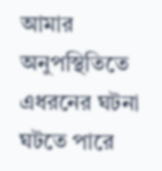আমার অনুপস্থিতিতে এধরনের ঘটনা ঘটতে পারে